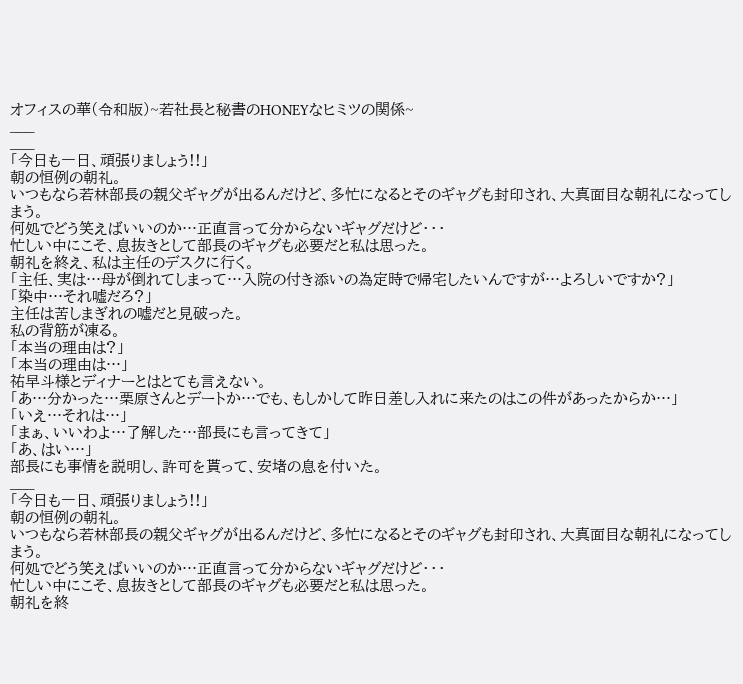オフィスの華(令和版)~若社長と秘書のHONEYなヒミツの関係~
___
___
「今日も一日、頑張りましょう!!」
朝の恒例の朝礼。
いつもなら若林部長の親父ギャグが出るんだけど、多忙になるとそのギャグも封印され、大真面目な朝礼になってしまう。
何処でどう笑えばいいのか…正直言って分からないギャグだけど・・・
忙しい中にこそ、息抜きとして部長のギャグも必要だと私は思った。
朝礼を終え、私は主任のデスクに行く。
「主任、実は…母が倒れてしまって…入院の付き添いの為定時で帰宅したいんですが…よろしいですか?」
「染中…それ嘘だろ?」
主任は苦しまぎれの嘘だと見破った。
私の背筋が凍る。
「本当の理由は?」
「本当の理由は…」
祐早斗様とディナーとはとても言えない。
「あ…分かった…栗原さんとデートか…でも、もしかして昨日差し入れに来たのはこの件があったからか…」
「いえ…それは…」
「まぁ、いいわよ…了解した…部長にも言ってきて」
「あ、はい…」
部長にも事情を説明し、許可を貰って、安堵の息を付いた。
___
「今日も一日、頑張りましょう!!」
朝の恒例の朝礼。
いつもなら若林部長の親父ギャグが出るんだけど、多忙になるとそのギャグも封印され、大真面目な朝礼になってしまう。
何処でどう笑えばいいのか…正直言って分からないギャグだけど・・・
忙しい中にこそ、息抜きとして部長のギャグも必要だと私は思った。
朝礼を終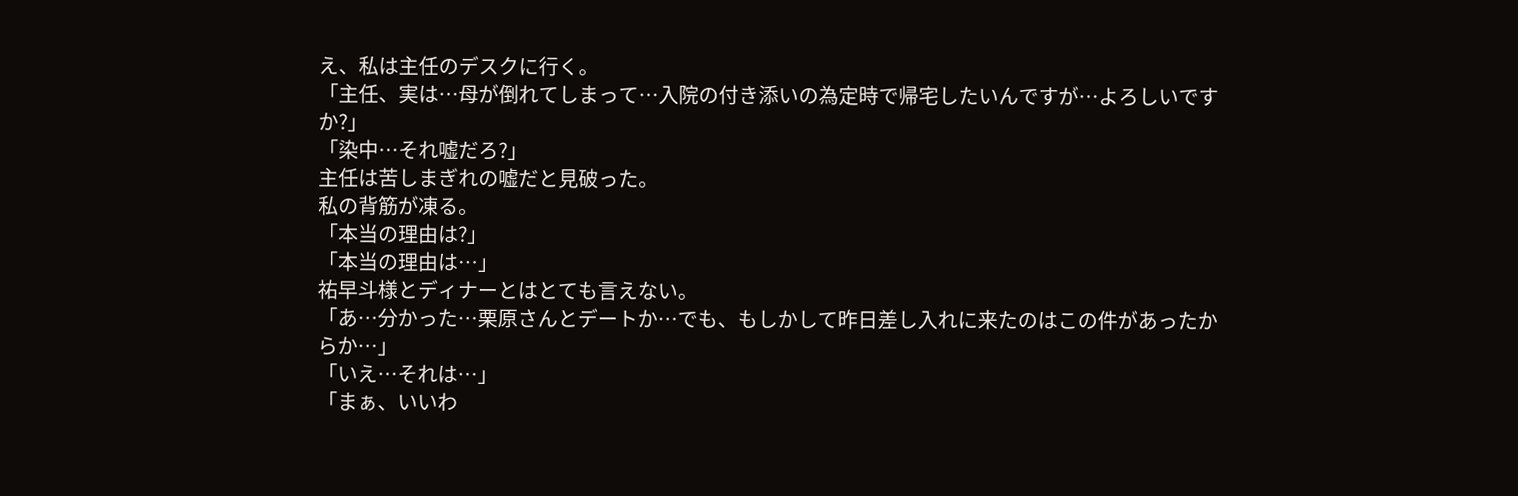え、私は主任のデスクに行く。
「主任、実は…母が倒れてしまって…入院の付き添いの為定時で帰宅したいんですが…よろしいですか?」
「染中…それ嘘だろ?」
主任は苦しまぎれの嘘だと見破った。
私の背筋が凍る。
「本当の理由は?」
「本当の理由は…」
祐早斗様とディナーとはとても言えない。
「あ…分かった…栗原さんとデートか…でも、もしかして昨日差し入れに来たのはこの件があったからか…」
「いえ…それは…」
「まぁ、いいわ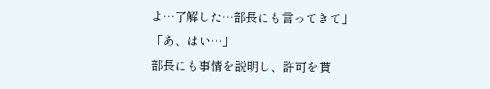よ…了解した…部長にも言ってきて」
「あ、はい…」
部長にも事情を説明し、許可を貰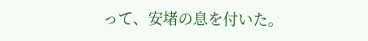って、安堵の息を付いた。